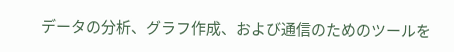データの分析、グラフ作成、および通信のためのツールを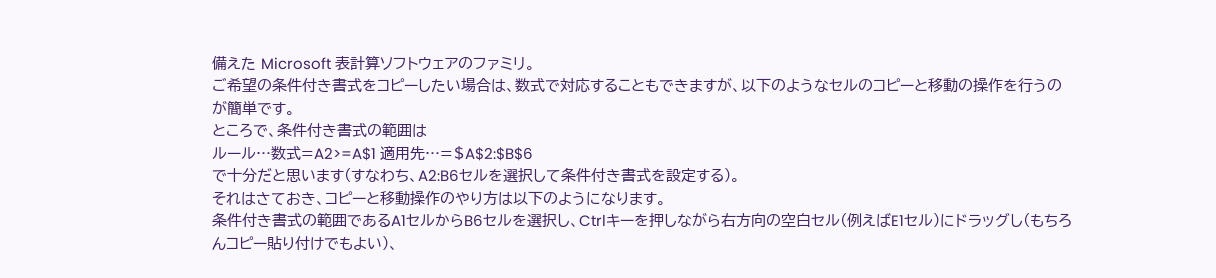備えた Microsoft 表計算ソフトウェアのファミリ。
ご希望の条件付き書式をコピーしたい場合は、数式で対応することもできますが、以下のようなセルのコピーと移動の操作を行うのが簡単です。
ところで、条件付き書式の範囲は
ルール…数式=A2>=A$1 適用先…=$A$2:$B$6
で十分だと思います(すなわち、A2:B6セルを選択して条件付き書式を設定する)。
それはさておき、コピーと移動操作のやり方は以下のようになります。
条件付き書式の範囲であるA1セルからB6セルを選択し、Ctrlキーを押しながら右方向の空白セル(例えばE1セル)にドラッグし(もちろんコピー貼り付けでもよい)、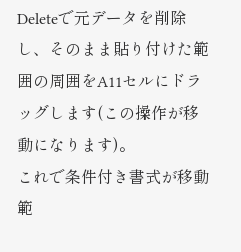Deleteで元データを削除し、そのまま貼り付けた範囲の周囲をA11セルにドラッグします(この操作が移動になります)。
これで条件付き書式が移動範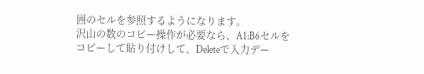囲のセルを参照するようになります。
沢山の数のコピー操作が必要なら、A1:B6セルをコピーして貼り付けして、Deleteで入力デー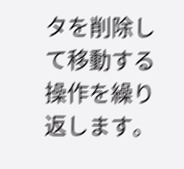タを削除して移動する操作を繰り返します。